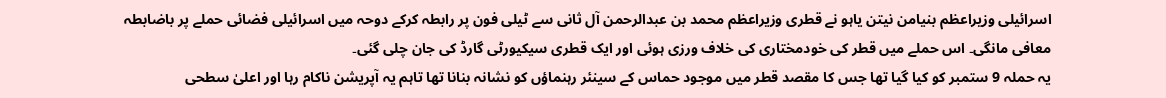اسرائیلی وزیراعظم بنیامن نیتن یاہو نے قطری وزیراعظم محمد بن عبدالرحمن آل ثانی سے ٹیلی فون پر رابطہ کرکے دوحہ میں اسرائیلی فضائی حملے پر باضابطہ معافی مانگی۔ اس حملے میں قطر کی خودمختاری کی خلاف ورزی ہوئی اور ایک قطری سیکیورٹی گارڈ کی جان چلی گئی۔
یہ حملہ 9 ستمبر کو کیا گیا تھا جس کا مقصد قطر میں موجود حماس کے سینئر رہنماؤں کو نشانہ بنانا تھا تاہم یہ آپریشن ناکام رہا اور اعلیٰ سطحی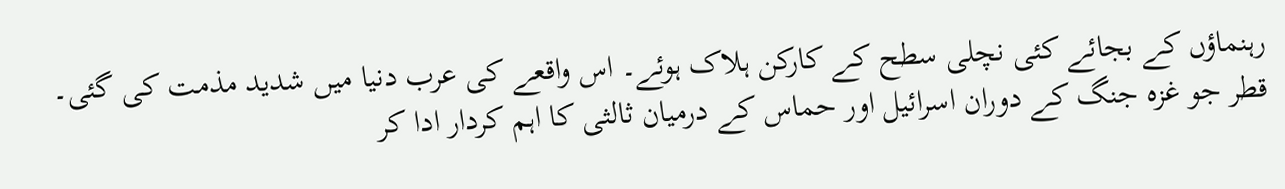رہنماؤں کے بجائے کئی نچلی سطح کے کارکن ہلاک ہوئے۔ اس واقعے کی عرب دنیا میں شدید مذمت کی گئی۔
قطر جو غزہ جنگ کے دوران اسرائیل اور حماس کے درمیان ثالثی کا اہم کردار ادا کر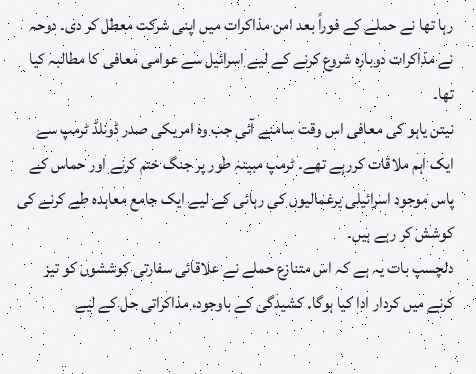رہا تھا نے حملے کے فوراً بعد امن مذاکرات میں اپنی شرکت معطل کر دی۔ دوحہ نے مذاکرات دوبارہ شروع کرنے کے لیے اسرائیل سے عوامی معافی کا مطالبہ کیا تھا۔
نیتن یاہو کی معافی اس وقت سامنے آئی جب وہ امریکی صدر ڈونلڈ ٹرمپ سے ایک اہم ملاقات کررہے تھے۔ ٹرمپ مبینہ طور پر جنگ ختم کرنے اور حماس کے پاس موجود اسرائیلی یرغمالیوں کی رہائی کے لیے ایک جامع معاہدہ طے کرنے کی کوشش کر رہے ہیں۔
دلچسپ بات یہ ہے کہ اس متنازع حملے نے علاقائی سفارتی کوششوں کو تیز کرنے میں کردار ادا کیا ہوگا۔ کشیدگی کے باوجود، مذاکراتی حل کے لیے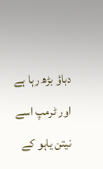دباؤ بڑھ رہا ہے اور ٹرمپ اسے نیتن یاہو کے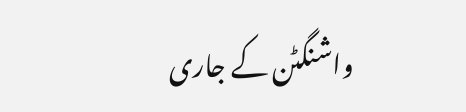واشنگٹن کے جاری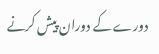دورے کے دوران پیش کرنے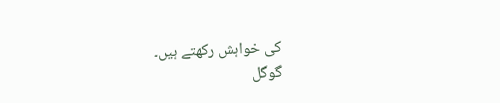کی خواہش رکھتے ہیں۔
گوگل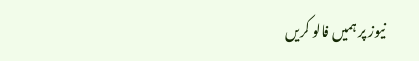نیوز پر ہمیں فالو کریں